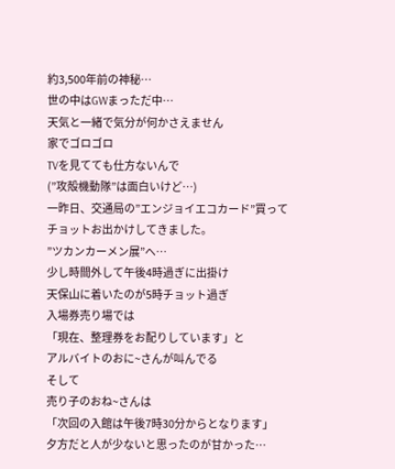約3,500年前の神秘…
世の中はGWまっただ中…
天気と一緒で気分が何かさえません
家でゴロゴロ
TVを見てても仕方ないんで
(”攻殻機動隊”は面白いけど…)
一昨日、交通局の”エンジョイエコカード”買って
チョットお出かけしてきました。
”ツカンカーメン展”へ…
少し時間外して午後4時過ぎに出掛け
天保山に着いたのが5時チョット過ぎ
入場券売り場では
「現在、整理券をお配りしています」と
アルバイトのおに~さんが叫んでる
そして
売り子のおね~さんは
「次回の入館は午後7時30分からとなります」
夕方だと人が少ないと思ったのが甘かった…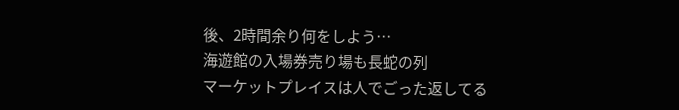後、2時間余り何をしよう…
海遊館の入場券売り場も長蛇の列
マーケットプレイスは人でごった返してる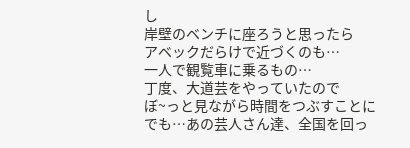し
岸壁のベンチに座ろうと思ったら
アベックだらけで近づくのも…
一人で観覧車に乗るもの…
丁度、大道芸をやっていたので
ぼ~っと見ながら時間をつぶすことに
でも…あの芸人さん達、全国を回っ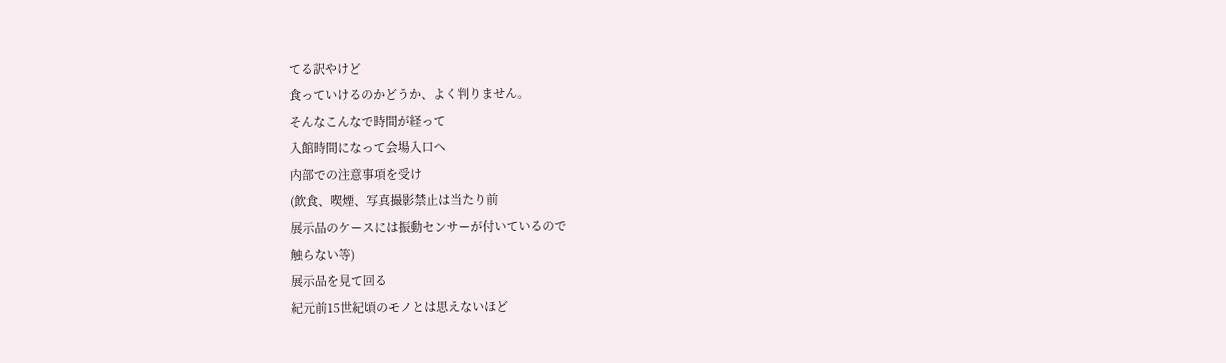てる訳やけど
食っていけるのかどうか、よく判りません。
そんなこんなで時間が経って
入館時間になって会場入口へ
内部での注意事項を受け
(飲食、喫煙、写真撮影禁止は当たり前
展示品のケースには振動センサーが付いているので
触らない等)
展示品を見て回る
紀元前15世紀頃のモノとは思えないほど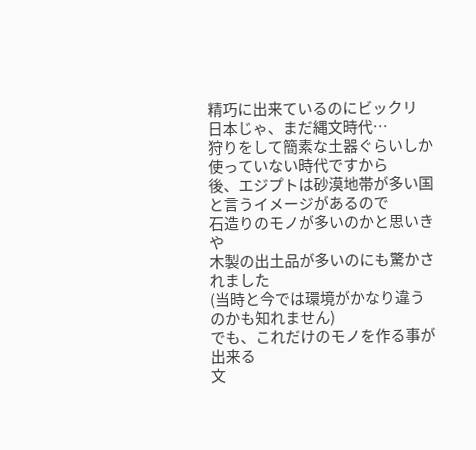精巧に出来ているのにビックリ
日本じゃ、まだ縄文時代…
狩りをして簡素な土器ぐらいしか
使っていない時代ですから
後、エジプトは砂漠地帯が多い国と言うイメージがあるので
石造りのモノが多いのかと思いきや
木製の出土品が多いのにも驚かされました
(当時と今では環境がかなり違うのかも知れません)
でも、これだけのモノを作る事が出来る
文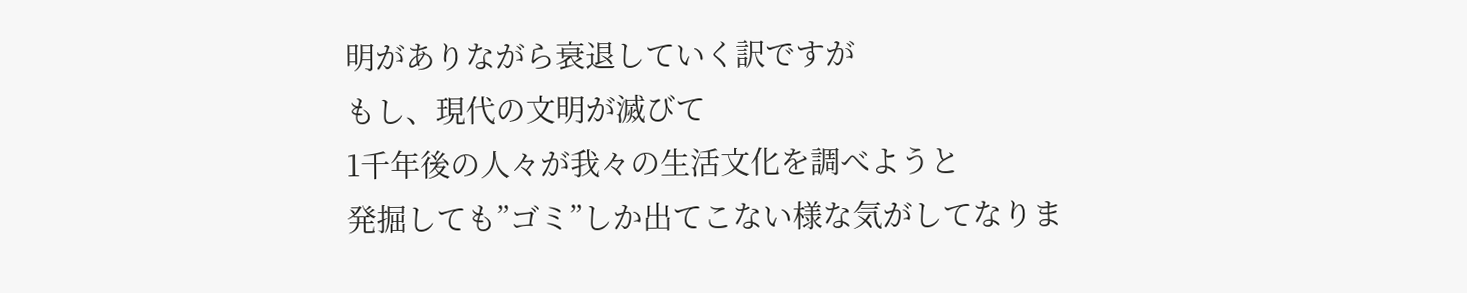明がありながら衰退していく訳ですが
もし、現代の文明が滅びて
1千年後の人々が我々の生活文化を調べようと
発掘しても”ゴミ”しか出てこない様な気がしてなりま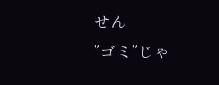せん
”ゴミ”じゃ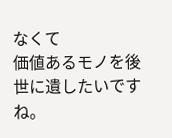なくて
価値あるモノを後世に遺したいですね。